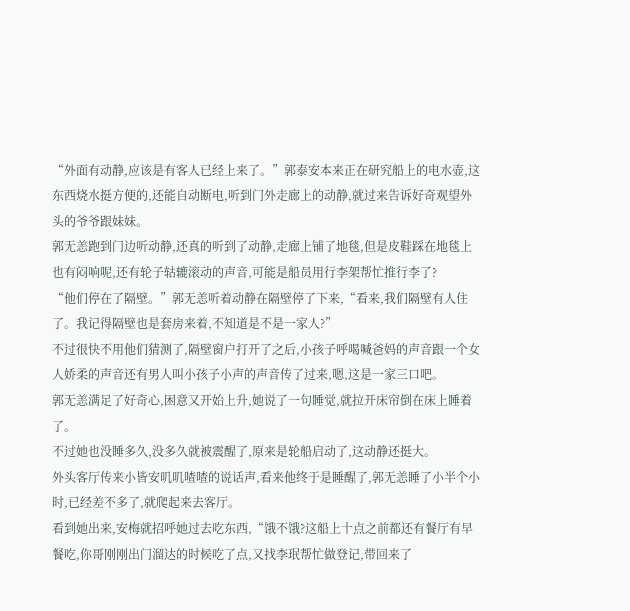“外面有动静,应该是有客人已经上来了。”郭泰安本来正在研究船上的电水壶,这东西烧水挺方便的,还能自动断电,听到门外走廊上的动静,就过来告诉好奇观望外头的爷爷跟妹妹。
郭无恙跑到门边听动静,还真的听到了动静,走廊上铺了地毯,但是皮鞋踩在地毯上也有闷响呢,还有轮子轱辘滚动的声音,可能是船员用行李架帮忙推行李了?
“他们停在了隔壁。”郭无恙听着动静在隔壁停了下来,“看来,我们隔壁有人住了。我记得隔壁也是套房来着,不知道是不是一家人?”
不过很快不用他们猜测了,隔壁窗户打开了之后,小孩子呼喝喊爸妈的声音跟一个女人娇柔的声音还有男人叫小孩子小声的声音传了过来,嗯,这是一家三口吧。
郭无恙满足了好奇心,困意又开始上升,她说了一句睡觉,就拉开床帘倒在床上睡着了。
不过她也没睡多久,没多久就被震醒了,原来是轮船启动了,这动静还挺大。
外头客厅传来小皆安叽叽喳喳的说话声,看来他终于是睡醒了,郭无恙睡了小半个小时,已经差不多了,就爬起来去客厅。
看到她出来,安梅就招呼她过去吃东西,“饿不饿?这船上十点之前都还有餐厅有早餐吃,你哥刚刚出门溜达的时候吃了点,又找李珉帮忙做登记,带回来了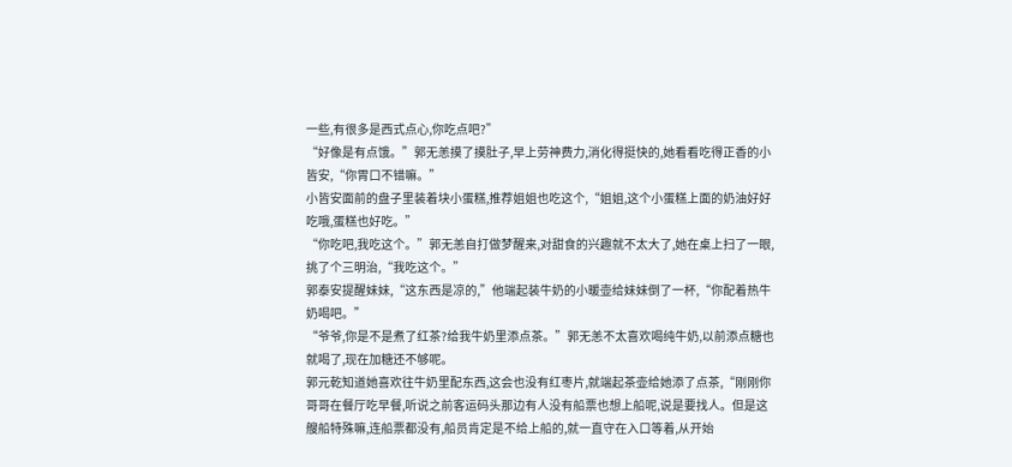一些,有很多是西式点心,你吃点吧?”
“好像是有点饿。”郭无恙摸了摸肚子,早上劳神费力,消化得挺快的,她看看吃得正香的小皆安,“你胃口不错嘛。”
小皆安面前的盘子里装着块小蛋糕,推荐姐姐也吃这个,“姐姐,这个小蛋糕上面的奶油好好吃哦,蛋糕也好吃。”
“你吃吧,我吃这个。”郭无恙自打做梦醒来,对甜食的兴趣就不太大了,她在桌上扫了一眼,挑了个三明治,“我吃这个。”
郭泰安提醒妹妹,“这东西是凉的,”他端起装牛奶的小暖壶给妹妹倒了一杯,“你配着热牛奶喝吧。”
“爷爷,你是不是煮了红茶?给我牛奶里添点茶。”郭无恙不太喜欢喝纯牛奶,以前添点糖也就喝了,现在加糖还不够呢。
郭元乾知道她喜欢往牛奶里配东西,这会也没有红枣片,就端起茶壶给她添了点茶,“刚刚你哥哥在餐厅吃早餐,听说之前客运码头那边有人没有船票也想上船呢,说是要找人。但是这艘船特殊嘛,连船票都没有,船员肯定是不给上船的,就一直守在入口等着,从开始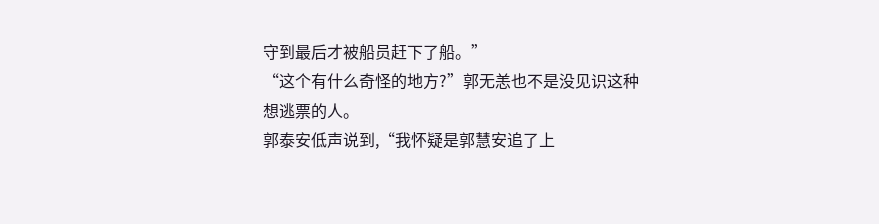守到最后才被船员赶下了船。”
“这个有什么奇怪的地方?”郭无恙也不是没见识这种想逃票的人。
郭泰安低声说到,“我怀疑是郭慧安追了上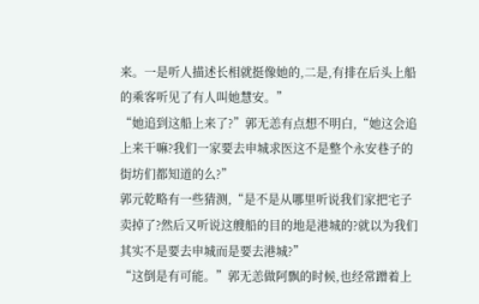来。一是听人描述长相就挺像她的,二是,有排在后头上船的乘客听见了有人叫她慧安。”
“她追到这船上来了?”郭无恙有点想不明白,“她这会追上来干嘛?我们一家要去申城求医这不是整个永安巷子的街坊们都知道的么?”
郭元乾略有一些猜测,“是不是从哪里听说我们家把宅子卖掉了?然后又听说这艘船的目的地是港城的?就以为我们其实不是要去申城而是要去港城?”
“这倒是有可能。”郭无恙做阿飘的时候,也经常蹭着上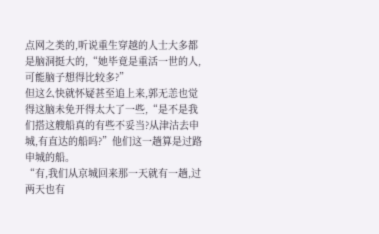点网之类的,听说重生穿越的人士大多都是脑洞挺大的,“她毕竟是重活一世的人,可能脑子想得比较多?”
但这么快就怀疑甚至追上来,郭无恙也觉得这脑未免开得太大了一些,“是不是我们搭这艘船真的有些不妥当?从津沽去申城,有直达的船吗?”他们这一趟算是过路申城的船。
“有,我们从京城回来那一天就有一趟,过两天也有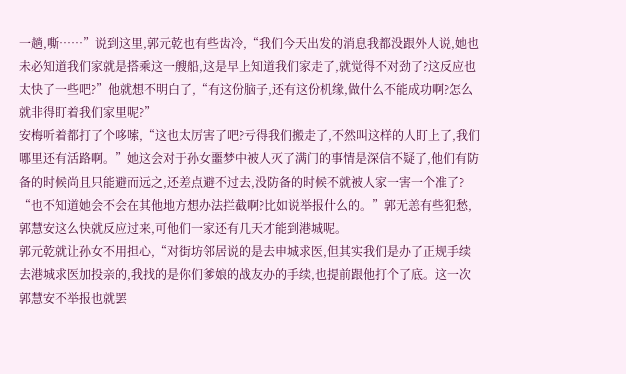一趟,嘶……”说到这里,郭元乾也有些齿冷,“我们今天出发的消息我都没跟外人说,她也未必知道我们家就是搭乘这一艘船,这是早上知道我们家走了,就觉得不对劲了?这反应也太快了一些吧?”他就想不明白了,“有这份脑子,还有这份机缘,做什么不能成功啊?怎么就非得盯着我们家里呢?”
安梅听着都打了个哆嗦,“这也太厉害了吧?亏得我们搬走了,不然叫这样的人盯上了,我们哪里还有活路啊。”她这会对于孙女噩梦中被人灭了满门的事情是深信不疑了,他们有防备的时候尚且只能避而远之,还差点避不过去,没防备的时候不就被人家一害一个准了?
“也不知道她会不会在其他地方想办法拦截啊?比如说举报什么的。”郭无恙有些犯愁,郭慧安这么快就反应过来,可他们一家还有几天才能到港城呢。
郭元乾就让孙女不用担心,“对街坊邻居说的是去申城求医,但其实我们是办了正规手续去港城求医加投亲的,我找的是你们爹娘的战友办的手续,也提前跟他打个了底。这一次郭慧安不举报也就罢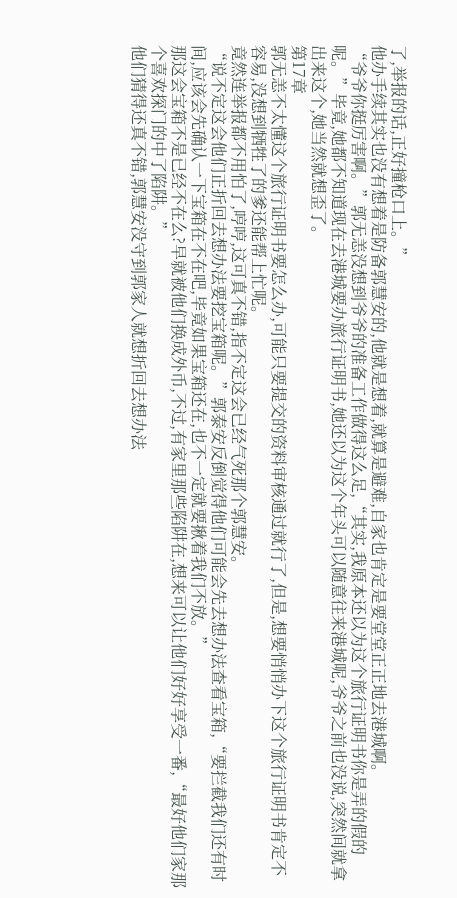了,举报的话,正好撞枪口上。”
他办手续其实也没有想着是防备郭慧安的,他就是想着,就算是避难,自家也肯定是要堂堂正正地去港城啊。
“爷爷你挺厉害啊。”郭无恙没想到爷爷的准备工作做得这么足,“其实,我原本还以为这个旅行证明书你是弄的假的呢。”毕竟,她都不知道现在去港城要办旅行证明书,她还以为这个年头可以随意往来港城呢,爷爷之前也没说,突然间就拿出来这个,她当然就想歪了。
第17章
郭无恙不太懂这个旅行证明书要怎么办,可能只要提交的资料审核通过就行了,但是,想要悄悄办下这个旅行证明书肯定不容易,没想到牺牲了的爹还能帮上忙呢。
竟然连举报都不用怕了,哼哼,这可真不错,指不定这会已经气死那个郭慧安。
“说不定这会他们正折回去想办法要挖宝箱呢。”郭泰安反倒觉得他们可能会先去想办法查看宝箱,“要拦截我们还有时间,应该会先确认一下宝箱在不在吧,毕竟如果宝箱还在,也不一定就要揪着我们不放。”
那这会宝箱不是已经不在么?早就被他们换成外币,不过,有家里那些陷阱在,想来可以让他们好好享受一番,“最好他们家那个喜欢探门的中了陷阱。”
他们猜得还真不错,郭慧安没守到郭家人就想折回去想办法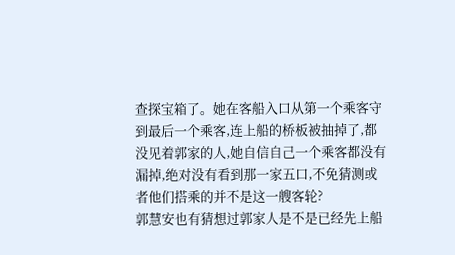查探宝箱了。她在客船入口从第一个乘客守到最后一个乘客,连上船的桥板被抽掉了,都没见着郭家的人,她自信自己一个乘客都没有漏掉,绝对没有看到那一家五口,不免猜测或者他们搭乘的并不是这一艘客轮?
郭慧安也有猜想过郭家人是不是已经先上船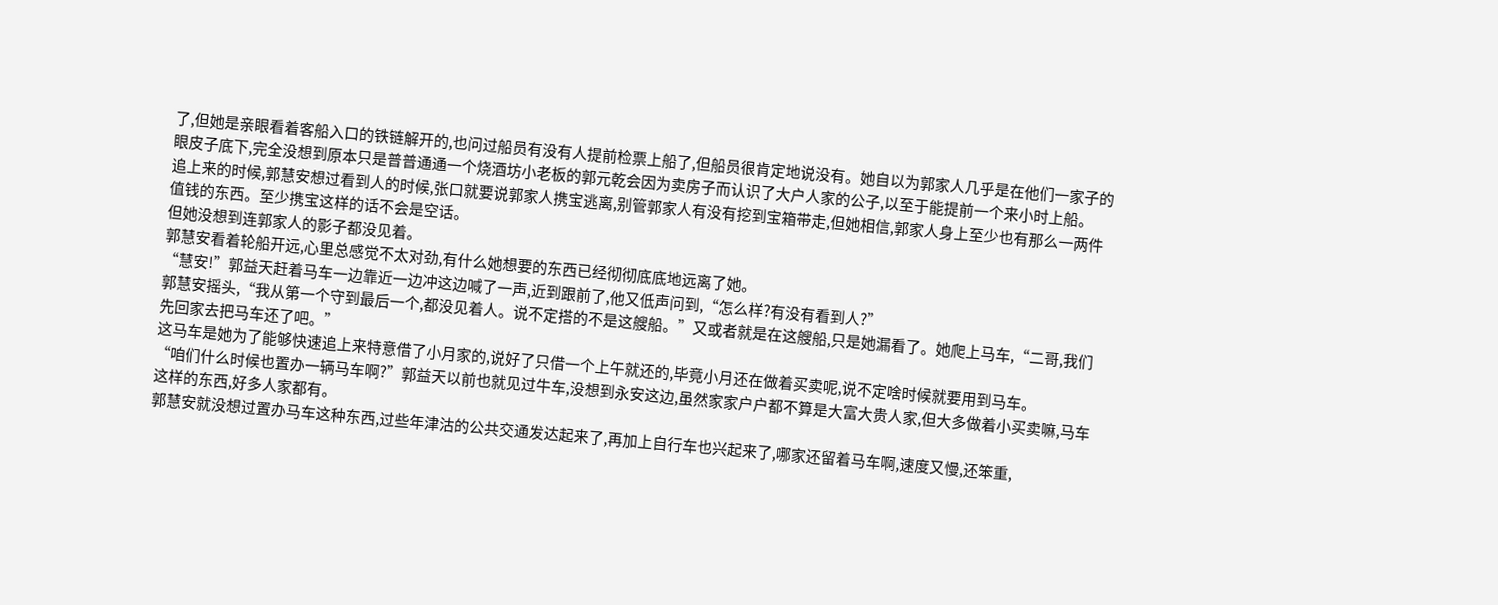了,但她是亲眼看着客船入口的铁链解开的,也问过船员有没有人提前检票上船了,但船员很肯定地说没有。她自以为郭家人几乎是在他们一家子的眼皮子底下,完全没想到原本只是普普通通一个烧酒坊小老板的郭元乾会因为卖房子而认识了大户人家的公子,以至于能提前一个来小时上船。
追上来的时候,郭慧安想过看到人的时候,张口就要说郭家人携宝逃离,别管郭家人有没有挖到宝箱带走,但她相信,郭家人身上至少也有那么一两件值钱的东西。至少携宝这样的话不会是空话。
但她没想到连郭家人的影子都没见着。
郭慧安看着轮船开远,心里总感觉不太对劲,有什么她想要的东西已经彻彻底底地远离了她。
“慧安!”郭益天赶着马车一边靠近一边冲这边喊了一声,近到跟前了,他又低声问到,“怎么样?有没有看到人?”
郭慧安摇头,“我从第一个守到最后一个,都没见着人。说不定搭的不是这艘船。”又或者就是在这艘船,只是她漏看了。她爬上马车,“二哥,我们先回家去把马车还了吧。”
这马车是她为了能够快速追上来特意借了小月家的,说好了只借一个上午就还的,毕竟小月还在做着买卖呢,说不定啥时候就要用到马车。
“咱们什么时候也置办一辆马车啊?”郭益天以前也就见过牛车,没想到永安这边,虽然家家户户都不算是大富大贵人家,但大多做着小买卖嘛,马车这样的东西,好多人家都有。
郭慧安就没想过置办马车这种东西,过些年津沽的公共交通发达起来了,再加上自行车也兴起来了,哪家还留着马车啊,速度又慢,还笨重,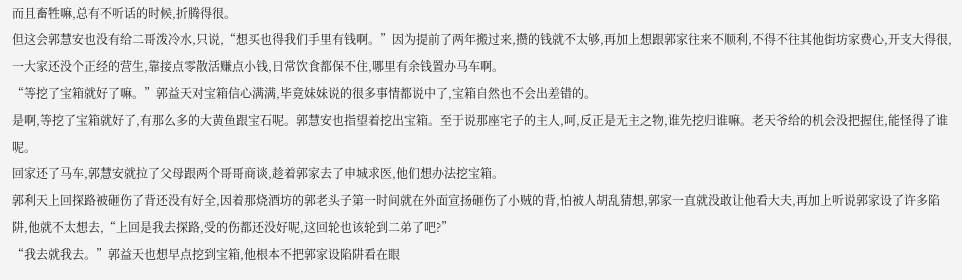而且畜牲嘛,总有不听话的时候,折腾得很。
但这会郭慧安也没有给二哥泼冷水,只说,“想买也得我们手里有钱啊。”因为提前了两年搬过来,攒的钱就不太够,再加上想跟郭家往来不顺利,不得不往其他街坊家费心,开支大得很,一大家还没个正经的营生,靠接点零散活赚点小钱,日常饮食都保不住,哪里有余钱置办马车啊。
“等挖了宝箱就好了嘛。”郭益天对宝箱信心满满,毕竟妹妹说的很多事情都说中了,宝箱自然也不会出差错的。
是啊,等挖了宝箱就好了,有那么多的大黄鱼跟宝石呢。郭慧安也指望着挖出宝箱。至于说那座宅子的主人,呵,反正是无主之物,谁先挖归谁嘛。老天爷给的机会没把握住,能怪得了谁呢。
回家还了马车,郭慧安就拉了父母跟两个哥哥商谈,趁着郭家去了申城求医,他们想办法挖宝箱。
郭利天上回探路被砸伤了背还没有好全,因着那烧酒坊的郭老头子第一时间就在外面宣扬砸伤了小贼的背,怕被人胡乱猜想,郭家一直就没敢让他看大夫,再加上听说郭家设了许多陷阱,他就不太想去,“上回是我去探路,受的伤都还没好呢,这回轮也该轮到二弟了吧?”
“我去就我去。”郭益天也想早点挖到宝箱,他根本不把郭家设陷阱看在眼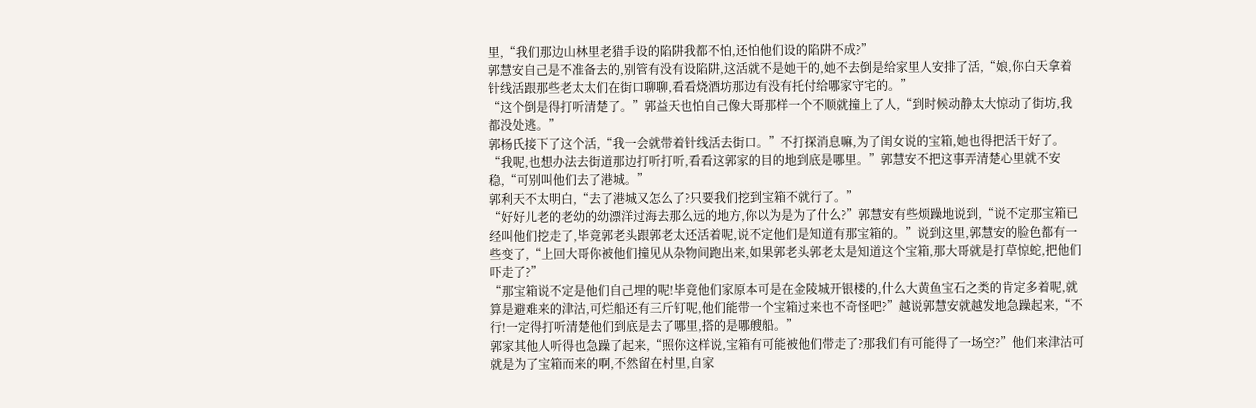里,“我们那边山林里老猎手设的陷阱我都不怕,还怕他们设的陷阱不成?”
郭慧安自己是不准备去的,别管有没有设陷阱,这活就不是她干的,她不去倒是给家里人安排了活,“娘,你白天拿着针线活跟那些老太太们在街口聊聊,看看烧酒坊那边有没有托付给哪家守宅的。”
“这个倒是得打听清楚了。”郭益天也怕自己像大哥那样一个不顺就撞上了人,“到时候动静太大惊动了街坊,我都没处逃。”
郭杨氏接下了这个活,“我一会就带着针线活去街口。”不打探消息嘛,为了闺女说的宝箱,她也得把活干好了。
“我呢,也想办法去街道那边打听打听,看看这郭家的目的地到底是哪里。”郭慧安不把这事弄清楚心里就不安稳,“可别叫他们去了港城。”
郭利天不太明白,“去了港城又怎么了?只要我们挖到宝箱不就行了。”
“好好儿老的老幼的幼漂洋过海去那么远的地方,你以为是为了什么?”郭慧安有些烦躁地说到,“说不定那宝箱已经叫他们挖走了,毕竟郭老头跟郭老太还活着呢,说不定他们是知道有那宝箱的。”说到这里,郭慧安的脸色都有一些变了,“上回大哥你被他们撞见从杂物间跑出来,如果郭老头郭老太是知道这个宝箱,那大哥就是打草惊蛇,把他们吓走了?”
“那宝箱说不定是他们自己埋的呢!毕竟他们家原本可是在金陵城开银楼的,什么大黄鱼宝石之类的肯定多着呢,就算是避难来的津沽,可烂船还有三斤钉呢,他们能带一个宝箱过来也不奇怪吧?”越说郭慧安就越发地急躁起来,“不行!一定得打听清楚他们到底是去了哪里,搭的是哪艘船。”
郭家其他人听得也急躁了起来,“照你这样说,宝箱有可能被他们带走了?那我们有可能得了一场空?”他们来津沽可就是为了宝箱而来的啊,不然留在村里,自家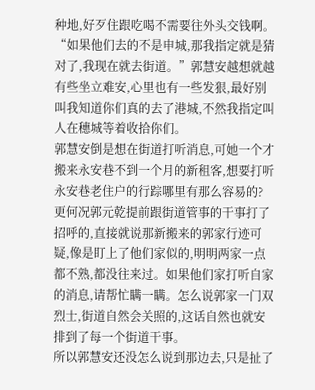种地,好歹住跟吃喝不需要往外头交钱啊。
“如果他们去的不是申城,那我指定就是猜对了,我现在就去街道。”郭慧安越想就越有些坐立难安,心里也有一些发狠,最好别叫我知道你们真的去了港城,不然我指定叫人在穗城等着收拾你们。
郭慧安倒是想在街道打听消息,可她一个才搬来永安巷不到一个月的新租客,想要打听永安巷老住户的行踪哪里有那么容易的?
更何况郭元乾提前跟街道管事的干事打了招呼的,直接就说那新搬来的郭家行迹可疑,像是盯上了他们家似的,明明两家一点都不熟,都没往来过。如果他们家打听自家的消息,请帮忙瞒一瞒。怎么说郭家一门双烈士,街道自然会关照的,这话自然也就安排到了每一个街道干事。
所以郭慧安还没怎么说到那边去,只是扯了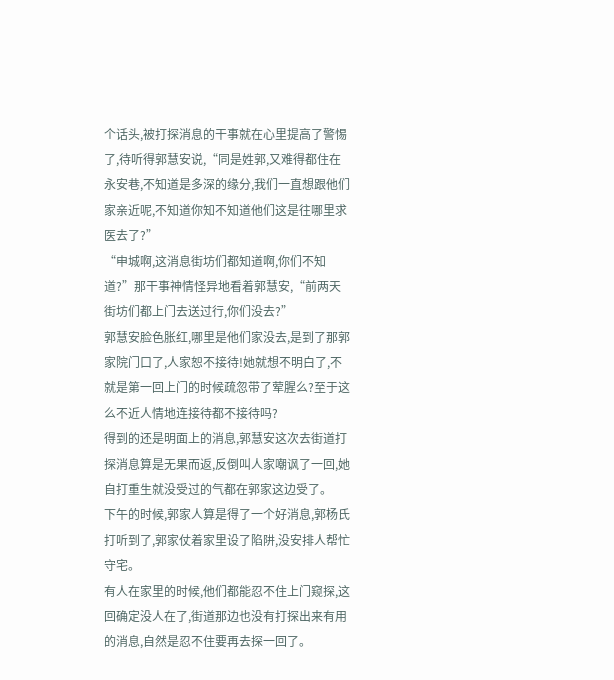个话头,被打探消息的干事就在心里提高了警惕了,待听得郭慧安说,“同是姓郭,又难得都住在永安巷,不知道是多深的缘分,我们一直想跟他们家亲近呢,不知道你知不知道他们这是往哪里求医去了?”
“申城啊,这消息街坊们都知道啊,你们不知道?”那干事神情怪异地看着郭慧安,“前两天街坊们都上门去送过行,你们没去?”
郭慧安脸色胀红,哪里是他们家没去,是到了那郭家院门口了,人家恕不接待!她就想不明白了,不就是第一回上门的时候疏忽带了荤腥么?至于这么不近人情地连接待都不接待吗?
得到的还是明面上的消息,郭慧安这次去街道打探消息算是无果而返,反倒叫人家嘲讽了一回,她自打重生就没受过的气都在郭家这边受了。
下午的时候,郭家人算是得了一个好消息,郭杨氏打听到了,郭家仗着家里设了陷阱,没安排人帮忙守宅。
有人在家里的时候,他们都能忍不住上门窥探,这回确定没人在了,街道那边也没有打探出来有用的消息,自然是忍不住要再去探一回了。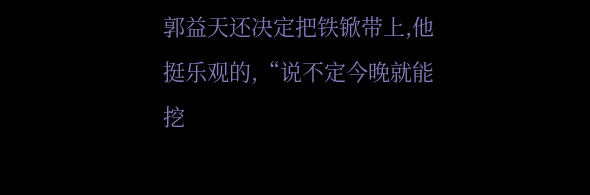郭益天还决定把铁锨带上,他挺乐观的,“说不定今晚就能挖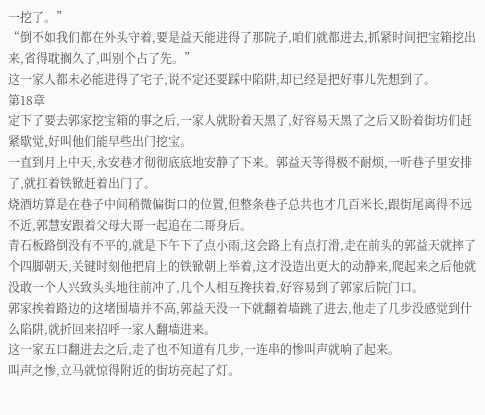一挖了。”
“倒不如我们都在外头守着,要是益天能进得了那院子,咱们就都进去,抓紧时间把宝箱挖出来,省得耽搁久了,叫别个占了先。”
这一家人都未必能进得了宅子,说不定还要踩中陷阱,却已经是把好事儿先想到了。
第18章
定下了要去郭家挖宝箱的事之后,一家人就盼着天黑了,好容易天黑了之后又盼着街坊们赶紧歇觉,好叫他们能早些出门挖宝。
一直到月上中天,永安巷才彻彻底底地安静了下来。郭益天等得极不耐烦,一听巷子里安排了,就扛着铁锨赶着出门了。
烧酒坊算是在巷子中间稍微偏街口的位置,但整条巷子总共也才几百米长,跟街尾离得不远不近,郭慧安跟着父母大哥一起追在二哥身后。
青石板路倒没有不平的,就是下午下了点小雨,这会路上有点打滑,走在前头的郭益天就摔了个四脚朝天,关键时刻他把肩上的铁锨朝上举着,这才没造出更大的动静来,爬起来之后他就没敢一个人兴致头头地往前冲了,几个人相互搀扶着,好容易到了郭家后院门口。
郭家挨着路边的这堵围墙并不高,郭益天没一下就翻着墙跳了进去,他走了几步没感觉到什么陷阱,就折回来招呼一家人翻墙进来。
这一家五口翻进去之后,走了也不知道有几步,一连串的惨叫声就响了起来。
叫声之惨,立马就惊得附近的街坊亮起了灯。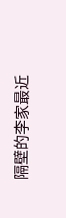隔壁的李家最近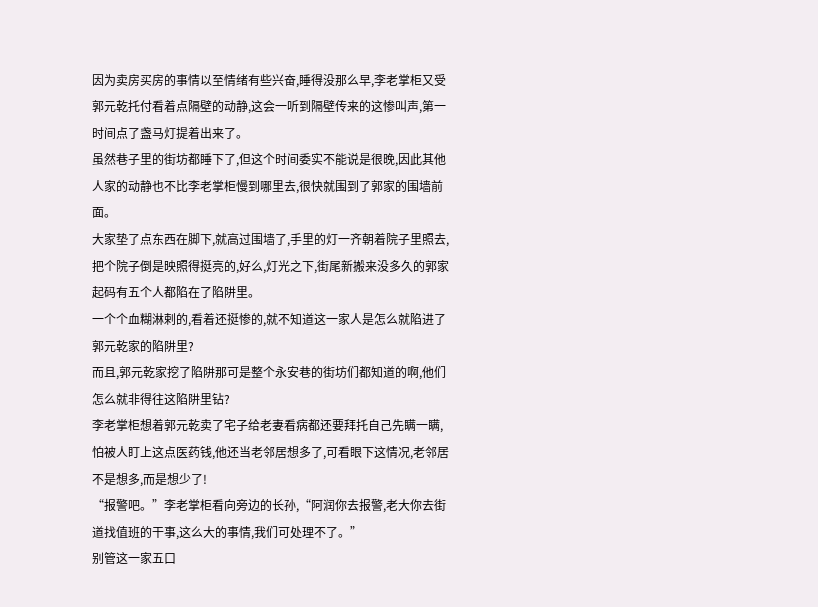因为卖房买房的事情以至情绪有些兴奋,睡得没那么早,李老掌柜又受郭元乾托付看着点隔壁的动静,这会一听到隔壁传来的这惨叫声,第一时间点了盏马灯提着出来了。
虽然巷子里的街坊都睡下了,但这个时间委实不能说是很晚,因此其他人家的动静也不比李老掌柜慢到哪里去,很快就围到了郭家的围墙前面。
大家垫了点东西在脚下,就高过围墙了,手里的灯一齐朝着院子里照去,把个院子倒是映照得挺亮的,好么,灯光之下,街尾新搬来没多久的郭家起码有五个人都陷在了陷阱里。
一个个血糊淋剌的,看着还挺惨的,就不知道这一家人是怎么就陷进了郭元乾家的陷阱里?
而且,郭元乾家挖了陷阱那可是整个永安巷的街坊们都知道的啊,他们怎么就非得往这陷阱里钻?
李老掌柜想着郭元乾卖了宅子给老妻看病都还要拜托自己先瞒一瞒,怕被人盯上这点医药钱,他还当老邻居想多了,可看眼下这情况,老邻居不是想多,而是想少了!
“报警吧。”李老掌柜看向旁边的长孙,“阿润你去报警,老大你去街道找值班的干事,这么大的事情,我们可处理不了。”
别管这一家五口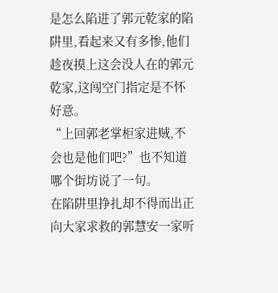是怎么陷进了郭元乾家的陷阱里,看起来又有多惨,他们趁夜摸上这会没人在的郭元乾家,这闯空门指定是不怀好意。
“上回郭老掌柜家进贼,不会也是他们吧?”也不知道哪个街坊说了一句。
在陷阱里挣扎却不得而出正向大家求救的郭慧安一家听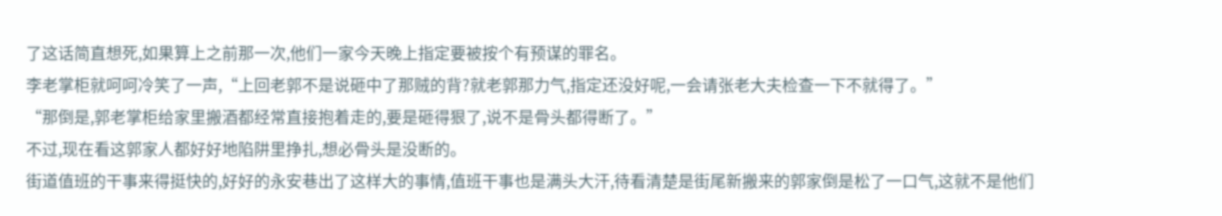了这话简直想死,如果算上之前那一次,他们一家今天晚上指定要被按个有预谋的罪名。
李老掌柜就呵呵冷笑了一声,“上回老郭不是说砸中了那贼的背?就老郭那力气,指定还没好呢,一会请张老大夫检查一下不就得了。”
“那倒是,郭老掌柜给家里搬酒都经常直接抱着走的,要是砸得狠了,说不是骨头都得断了。”
不过,现在看这郭家人都好好地陷阱里挣扎,想必骨头是没断的。
街道值班的干事来得挺快的,好好的永安巷出了这样大的事情,值班干事也是满头大汗,待看清楚是街尾新搬来的郭家倒是松了一口气,这就不是他们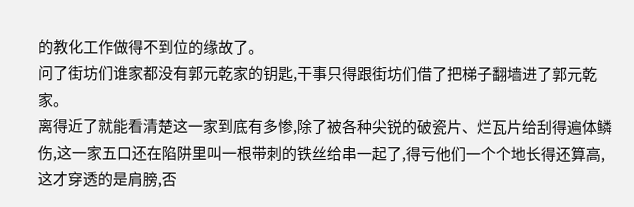的教化工作做得不到位的缘故了。
问了街坊们谁家都没有郭元乾家的钥匙,干事只得跟街坊们借了把梯子翻墙进了郭元乾家。
离得近了就能看清楚这一家到底有多惨,除了被各种尖锐的破瓷片、烂瓦片给刮得遍体鳞伤,这一家五口还在陷阱里叫一根带刺的铁丝给串一起了,得亏他们一个个地长得还算高,这才穿透的是肩膀,否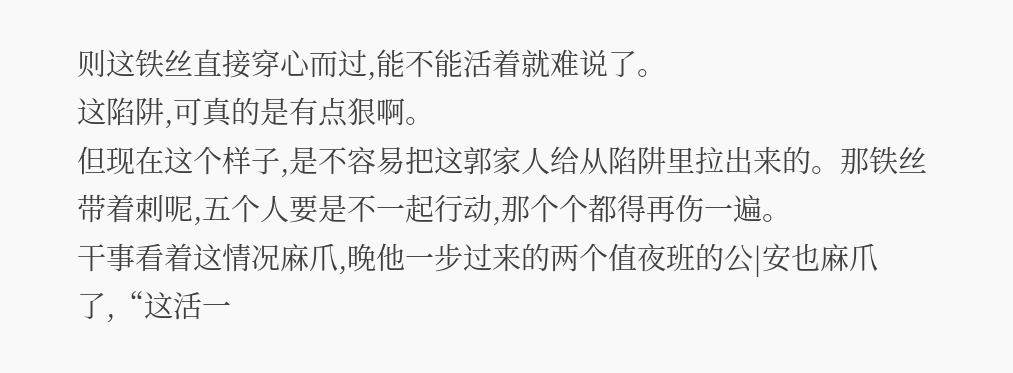则这铁丝直接穿心而过,能不能活着就难说了。
这陷阱,可真的是有点狠啊。
但现在这个样子,是不容易把这郭家人给从陷阱里拉出来的。那铁丝带着刺呢,五个人要是不一起行动,那个个都得再伤一遍。
干事看着这情况麻爪,晚他一步过来的两个值夜班的公|安也麻爪了,“这活一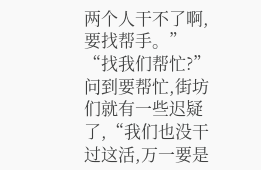两个人干不了啊,要找帮手。”
“找我们帮忙?”问到要帮忙,街坊们就有一些迟疑了,“我们也没干过这活,万一要是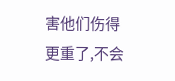害他们伤得更重了,不会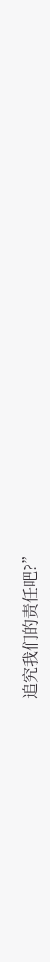追究我们的责任吧?”